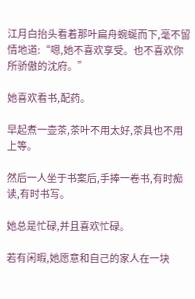江月白抬头看着那叶扁舟蜿蜒而下,毫不留情地道:“嗯,她不喜欢享受。也不喜欢你所骄傲的沈府。”

她喜欢看书,配药。

早起煮一壶茶,茶叶不用太好,茶具也不用上等。

然后一人坐于书案后,手捧一卷书,有时痴读,有时书写。

她总是忙碌,并且喜欢忙碌。

若有闲暇,她愿意和自己的家人在一块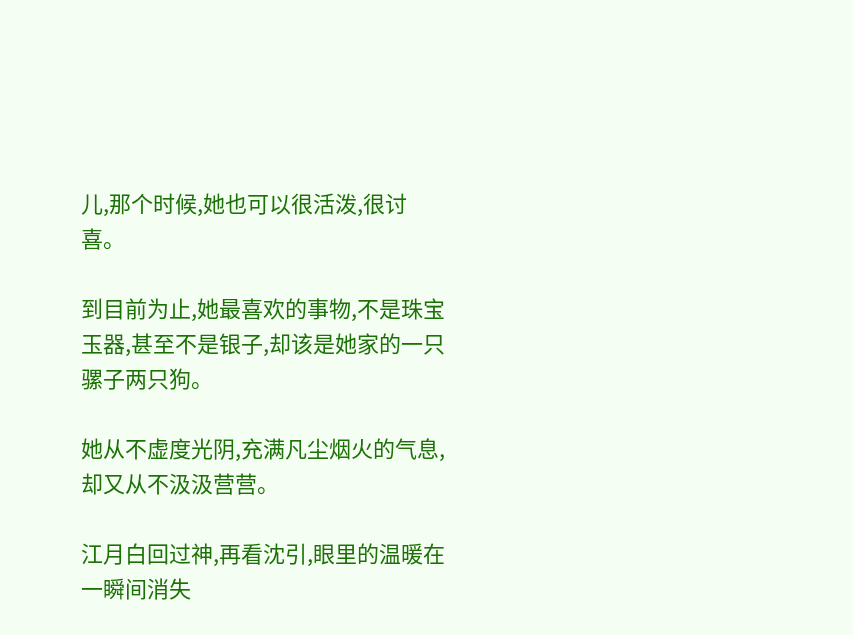儿,那个时候,她也可以很活泼,很讨喜。

到目前为止,她最喜欢的事物,不是珠宝玉器,甚至不是银子,却该是她家的一只骡子两只狗。

她从不虚度光阴,充满凡尘烟火的气息,却又从不汲汲营营。

江月白回过神,再看沈引,眼里的温暖在一瞬间消失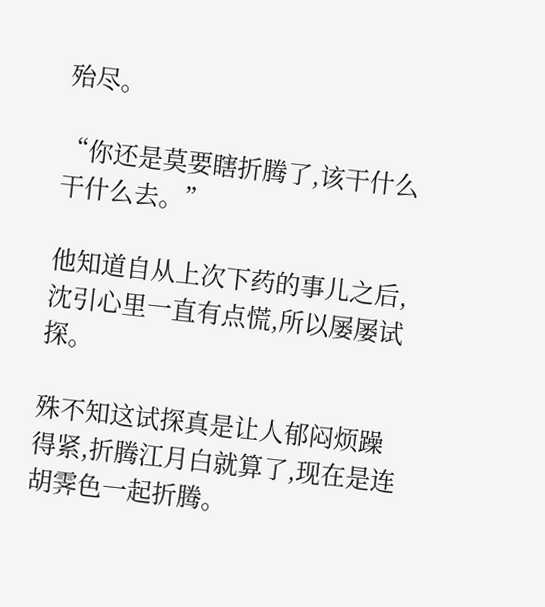殆尽。

“你还是莫要瞎折腾了,该干什么干什么去。”

他知道自从上次下药的事儿之后,沈引心里一直有点慌,所以屡屡试探。

殊不知这试探真是让人郁闷烦躁得紧,折腾江月白就算了,现在是连胡霁色一起折腾。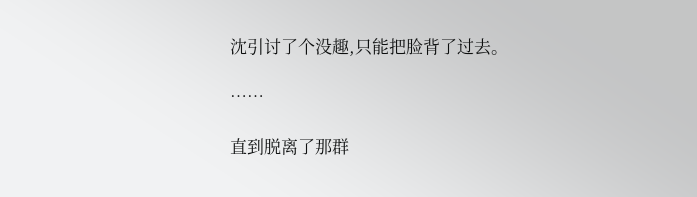沈引讨了个没趣,只能把脸背了过去。

……

直到脱离了那群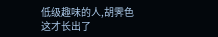低级趣味的人,胡霁色这才长出了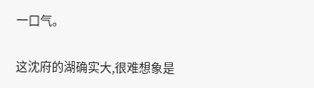一口气。

这沈府的湖确实大,很难想象是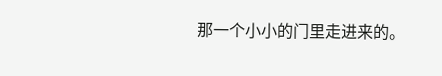那一个小小的门里走进来的。